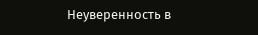Неуверенность в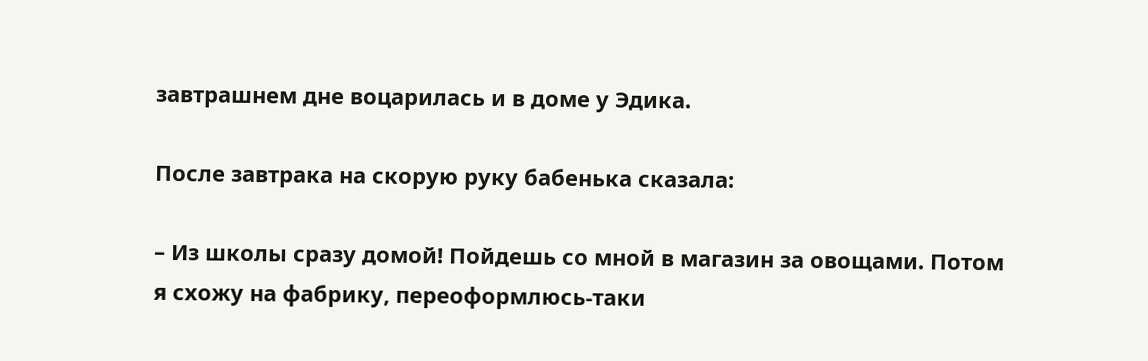завтрашнем дне воцарилась и в доме у Эдика.

После завтрака на скорую руку бабенька сказала:

– Из школы сразу домой! Пойдешь со мной в магазин за овощами. Потом я схожу на фабрику, переоформлюсь-таки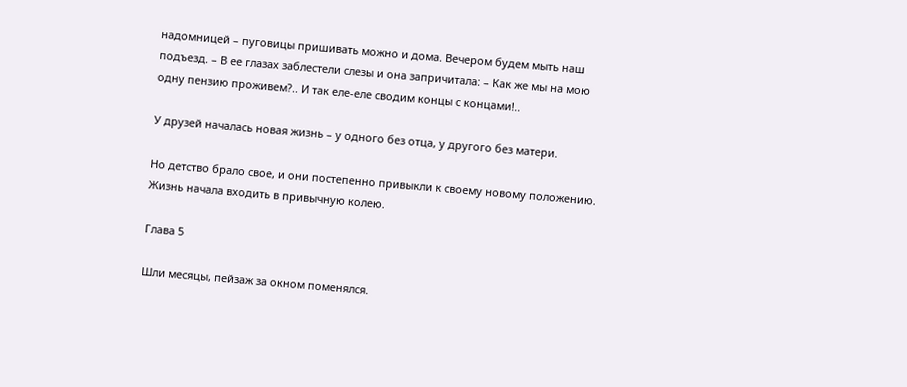надомницей – пуговицы пришивать можно и дома. Вечером будем мыть наш подъезд. – В ее глазах заблестели слезы и она запричитала: – Как же мы на мою одну пензию проживем?.. И так еле-еле сводим концы с концами!..

У друзей началась новая жизнь – у одного без отца, у другого без матери.

Но детство брало свое, и они постепенно привыкли к своему новому положению. Жизнь начала входить в привычную колею.

Глава 5

Шли месяцы, пейзаж за окном поменялся.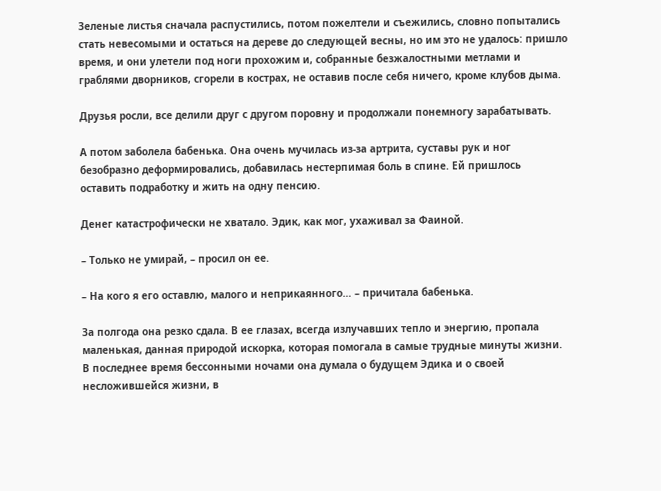Зеленые листья сначала распустились, потом пожелтели и съежились, словно попытались стать невесомыми и остаться на дереве до следующей весны, но им это не удалось: пришло время, и они улетели под ноги прохожим и, собранные безжалостными метлами и граблями дворников, сгорели в кострах, не оставив после себя ничего, кроме клубов дыма.

Друзья росли, все делили друг с другом поровну и продолжали понемногу зарабатывать.

А потом заболела бабенька. Она очень мучилась из-за артрита, суставы рук и ног безобразно деформировались, добавилась нестерпимая боль в спине. Ей пришлось оставить подработку и жить на одну пенсию.

Денег катастрофически не хватало. Эдик, как мог, ухаживал за Фаиной.

– Только не умирай, – просил он ее.

– На кого я его оставлю, малого и неприкаянного… – причитала бабенька.

За полгода она резко сдала. В ее глазах, всегда излучавших тепло и энергию, пропала маленькая, данная природой искорка, которая помогала в самые трудные минуты жизни. В последнее время бессонными ночами она думала о будущем Эдика и о своей несложившейся жизни, в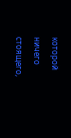которой ничего стоящего,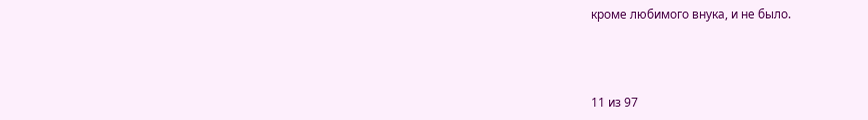кроме любимого внука, и не было.



11 из 97